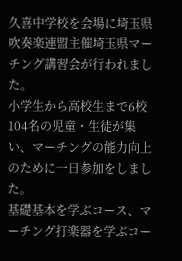久喜中学校を会場に埼玉県吹奏楽連盟主催埼玉県マーチング講習会が行われました。
小学生から高校生まで6校104名の児童・生徒が集い、マーチングの能力向上のために一日参加をしました。
基礎基本を学ぶコース、マーチング打楽器を学ぶコー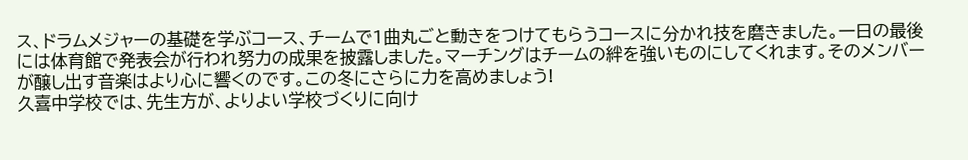ス、ドラムメジャーの基礎を学ぶコース、チームで1曲丸ごと動きをつけてもらうコースに分かれ技を磨きました。一日の最後には体育館で発表会が行われ努力の成果を披露しました。マーチングはチームの絆を強いものにしてくれます。そのメンバーが醸し出す音楽はより心に響くのです。この冬にさらに力を高めましょう!
久喜中学校では、先生方が、よりよい学校づくりに向け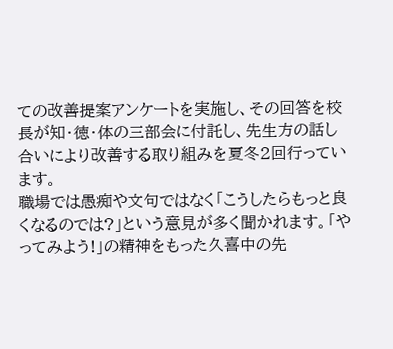ての改善提案アンケートを実施し、その回答を校長が知・徳・体の三部会に付託し、先生方の話し合いにより改善する取り組みを夏冬2回行っています。
職場では愚痴や文句ではなく「こうしたらもっと良くなるのでは?」という意見が多く聞かれます。「やってみよう!」の精神をもった久喜中の先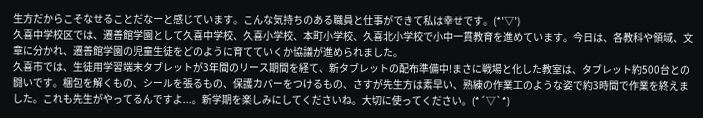生方だからこそなせることだなーと感じています。こんな気持ちのある職員と仕事ができて私は幸せです。(*'▽')
久喜中学校区では、遷善館学園として久喜中学校、久喜小学校、本町小学校、久喜北小学校で小中一貫教育を進めています。今日は、各教科や領域、文章に分かれ、遷善館学園の児童生徒をどのように育てていくか協議が進められました。
久喜市では、生徒用学習端末タブレットが3年間のリース期間を経て、新タブレットの配布準備中!まさに戦場と化した教室は、タブレット約500台との闘いです。梱包を解くもの、シールを張るもの、保護カバーをつけるもの、さすが先生方は素早い、熟練の作業工のような姿で約3時間で作業を終えました。これも先生がやってるんですよ...。新学期を楽しみにしてくださいね。大切に使ってください。(*´▽`*)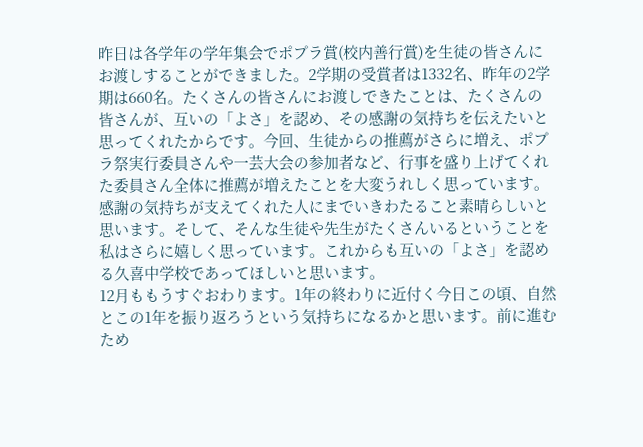昨日は各学年の学年集会でポプラ賞(校内善行賞)を生徒の皆さんにお渡しすることができました。2学期の受賞者は1332名、昨年の2学期は660名。たくさんの皆さんにお渡しできたことは、たくさんの皆さんが、互いの「よさ」を認め、その感謝の気持ちを伝えたいと思ってくれたからです。今回、生徒からの推薦がさらに増え、ポプラ祭実行委員さんや一芸大会の参加者など、行事を盛り上げてくれた委員さん全体に推薦が増えたことを大変うれしく思っています。感謝の気持ちが支えてくれた人にまでいきわたること素晴らしいと思います。そして、そんな生徒や先生がたくさんいるということを私はさらに嬉しく思っています。これからも互いの「よさ」を認める久喜中学校であってほしいと思います。
12月ももうすぐおわります。1年の終わりに近付く今日この頃、自然とこの1年を振り返ろうという気持ちになるかと思います。前に進むため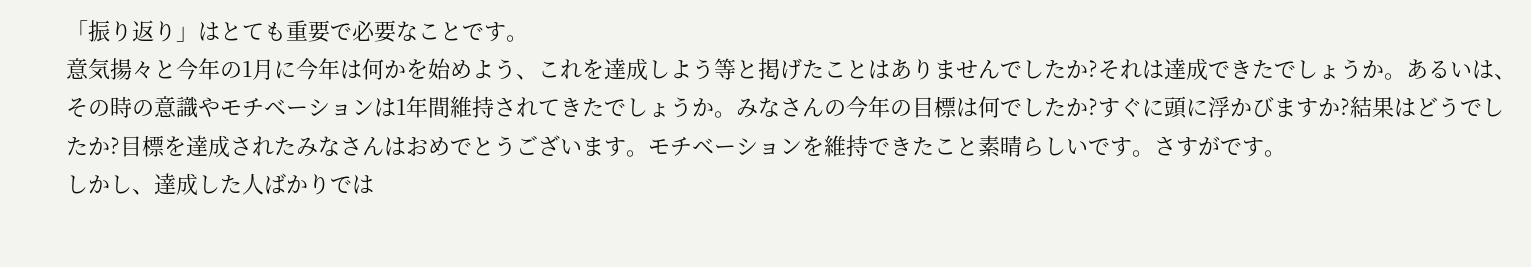「振り返り」はとても重要で必要なことです。
意気揚々と今年の1月に今年は何かを始めよう、これを達成しよう等と掲げたことはありませんでしたか?それは達成できたでしょうか。あるいは、その時の意識やモチベーションは1年間維持されてきたでしょうか。みなさんの今年の目標は何でしたか?すぐに頭に浮かびますか?結果はどうでしたか?目標を達成されたみなさんはおめでとうございます。モチベーションを維持できたこと素晴らしいです。さすがです。
しかし、達成した人ばかりでは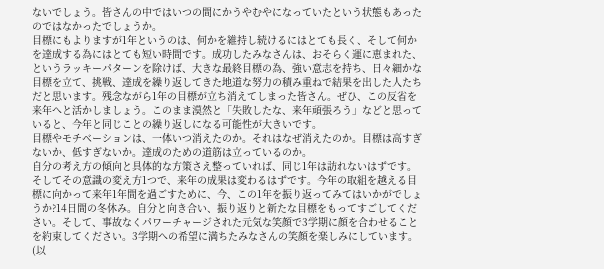ないでしょう。皆さんの中ではいつの間にかうやむやになっていたという状態もあったのではなかったでしょうか。
目標にもよりますが1年というのは、何かを維持し続けるにはとても長く、そして何かを達成する為にはとても短い時間です。成功したみなさんは、おそらく運に恵まれた、というラッキーパターンを除けば、大きな最終目標の為、強い意志を持ち、日々細かな目標を立て、挑戦、達成を繰り返してきた地道な努力の積み重ねで結果を出した人たちだと思います。残念ながら1年の目標が立ち消えてしまった皆さん。ぜひ、この反省を来年へと活かしましょう。このまま漠然と「失敗したな、来年頑張ろう」などと思っていると、今年と同じことの繰り返しになる可能性が大きいです。
目標やモチベーションは、一体いつ消えたのか。それはなぜ消えたのか。目標は高すぎないか、低すぎないか。達成のための道筋は立っているのか。
自分の考え方の傾向と具体的な方策さえ整っていれば、同じ1年は訪れないはずです。
そしてその意識の変え方1つで、来年の成果は変わるはずです。今年の取組を越える目標に向かって来年1年間を過ごすために、今、この1年を振り返ってみてはいかがでしょうか?14日間の冬休み。自分と向き合い、振り返りと新たな目標をもってすごしてください。そして、事故なくパワーチャージされた元気な笑顔で3学期に顔を合わせることを約束してください。3学期への希望に満ちたみなさんの笑顔を楽しみにしています。
(以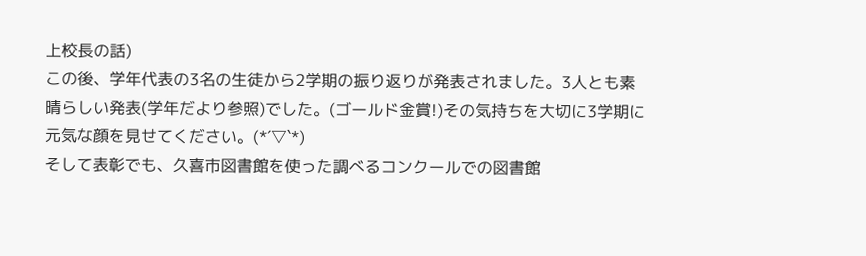上校長の話)
この後、学年代表の3名の生徒から2学期の振り返りが発表されました。3人とも素晴らしい発表(学年だより参照)でした。(ゴールド金賞!)その気持ちを大切に3学期に元気な顔を見せてください。(*´▽`*)
そして表彰でも、久喜市図書館を使った調べるコンクールでの図書館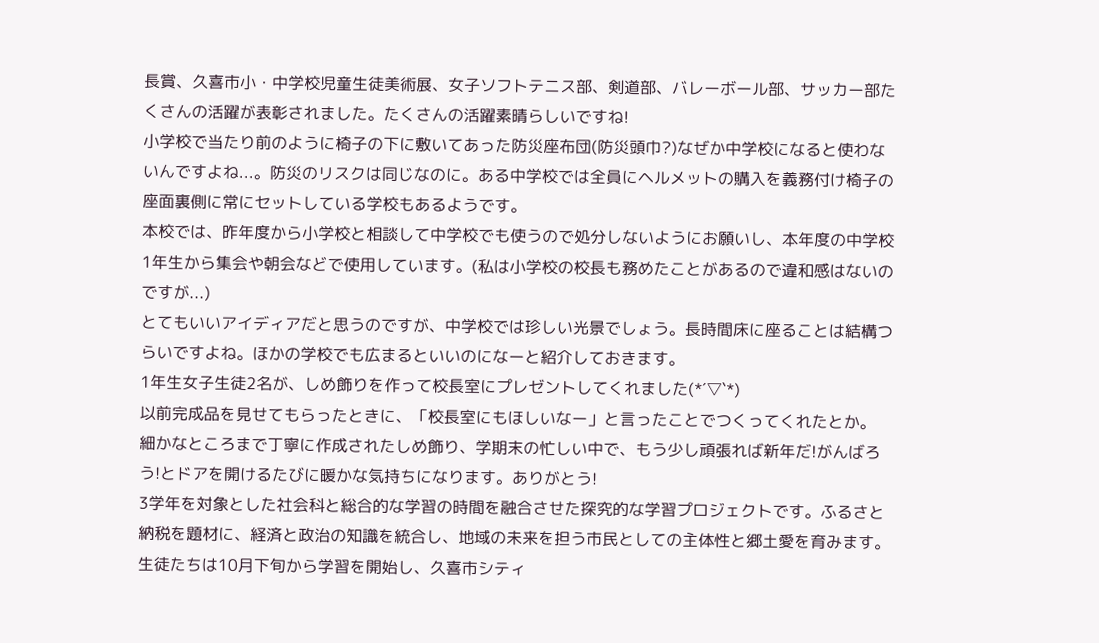長賞、久喜市小・中学校児童生徒美術展、女子ソフトテニス部、剣道部、バレーボール部、サッカー部たくさんの活躍が表彰されました。たくさんの活躍素晴らしいですね!
小学校で当たり前のように椅子の下に敷いてあった防災座布団(防災頭巾?)なぜか中学校になると使わないんですよね...。防災のリスクは同じなのに。ある中学校では全員にヘルメットの購入を義務付け椅子の座面裏側に常にセットしている学校もあるようです。
本校では、昨年度から小学校と相談して中学校でも使うので処分しないようにお願いし、本年度の中学校1年生から集会や朝会などで使用しています。(私は小学校の校長も務めたことがあるので違和感はないのですが...)
とてもいいアイディアだと思うのですが、中学校では珍しい光景でしょう。長時間床に座ることは結構つらいですよね。ほかの学校でも広まるといいのになーと紹介しておきます。
1年生女子生徒2名が、しめ飾りを作って校長室にプレゼントしてくれました(*´▽`*)
以前完成品を見せてもらったときに、「校長室にもほしいなー」と言ったことでつくってくれたとか。
細かなところまで丁寧に作成されたしめ飾り、学期末の忙しい中で、もう少し頑張れば新年だ!がんばろう!とドアを開けるたびに暖かな気持ちになります。ありがとう!
3学年を対象とした社会科と総合的な学習の時間を融合させた探究的な学習プロジェクトです。ふるさと納税を題材に、経済と政治の知識を統合し、地域の未来を担う市民としての主体性と郷土愛を育みます。生徒たちは10月下旬から学習を開始し、久喜市シティ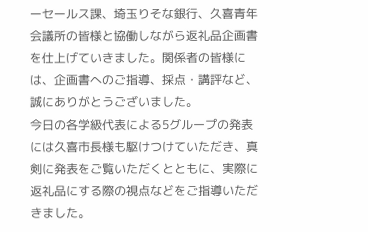ーセールス課、埼玉りそな銀行、久喜青年会議所の皆様と協働しながら返礼品企画書を仕上げていきました。関係者の皆様には、企画書へのご指導、採点・講評など、誠にありがとうございました。
今日の各学級代表による5グループの発表には久喜市長様も駆けつけていただき、真剣に発表をご覧いただくとともに、実際に返礼品にする際の視点などをご指導いただきました。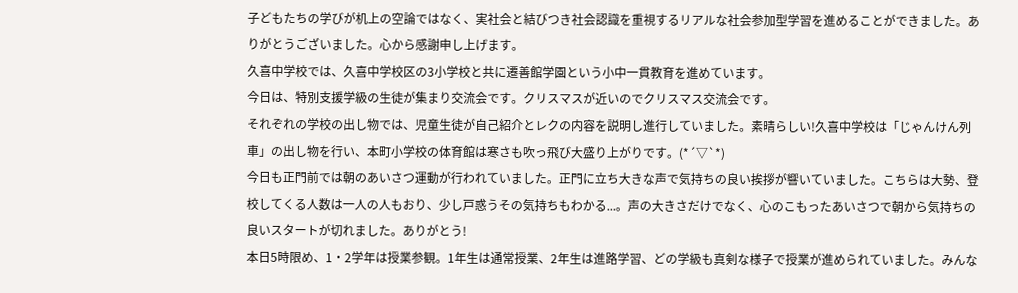子どもたちの学びが机上の空論ではなく、実社会と結びつき社会認識を重視するリアルな社会参加型学習を進めることができました。ありがとうございました。心から感謝申し上げます。
久喜中学校では、久喜中学校区の3小学校と共に遷善館学園という小中一貫教育を進めています。
今日は、特別支援学級の生徒が集まり交流会です。クリスマスが近いのでクリスマス交流会です。
それぞれの学校の出し物では、児童生徒が自己紹介とレクの内容を説明し進行していました。素晴らしい!久喜中学校は「じゃんけん列車」の出し物を行い、本町小学校の体育館は寒さも吹っ飛び大盛り上がりです。(*´▽`*)
今日も正門前では朝のあいさつ運動が行われていました。正門に立ち大きな声で気持ちの良い挨拶が響いていました。こちらは大勢、登校してくる人数は一人の人もおり、少し戸惑うその気持ちもわかる...。声の大きさだけでなく、心のこもったあいさつで朝から気持ちの良いスタートが切れました。ありがとう!
本日5時限め、1・2学年は授業参観。1年生は通常授業、2年生は進路学習、どの学級も真剣な様子で授業が進められていました。みんな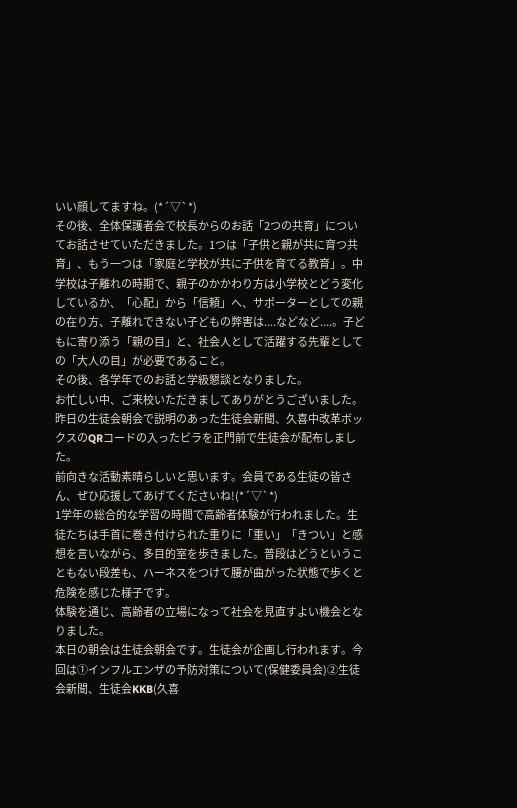いい顔してますね。(*´▽`*)
その後、全体保護者会で校長からのお話「2つの共育」についてお話させていただきました。1つは「子供と親が共に育つ共育」、もう一つは「家庭と学校が共に子供を育てる教育」。中学校は子離れの時期で、親子のかかわり方は小学校とどう変化しているか、「心配」から「信頼」へ、サポーターとしての親の在り方、子離れできない子どもの弊害は....などなど....。子どもに寄り添う「親の目」と、社会人として活躍する先輩としての「大人の目」が必要であること。
その後、各学年でのお話と学級懇談となりました。
お忙しい中、ご来校いただきましてありがとうございました。
昨日の生徒会朝会で説明のあった生徒会新聞、久喜中改革ボックスのQRコードの入ったビラを正門前で生徒会が配布しました。
前向きな活動素晴らしいと思います。会員である生徒の皆さん、ぜひ応援してあげてくださいね!(*´▽`*)
1学年の総合的な学習の時間で高齢者体験が行われました。生徒たちは手首に巻き付けられた重りに「重い」「きつい」と感想を言いながら、多目的室を歩きました。普段はどうということもない段差も、ハーネスをつけて腰が曲がった状態で歩くと危険を感じた様子です。
体験を通じ、高齢者の立場になって社会を見直すよい機会となりました。
本日の朝会は生徒会朝会です。生徒会が企画し行われます。今回は①インフルエンザの予防対策について(保健委員会)②生徒会新聞、生徒会KKB(久喜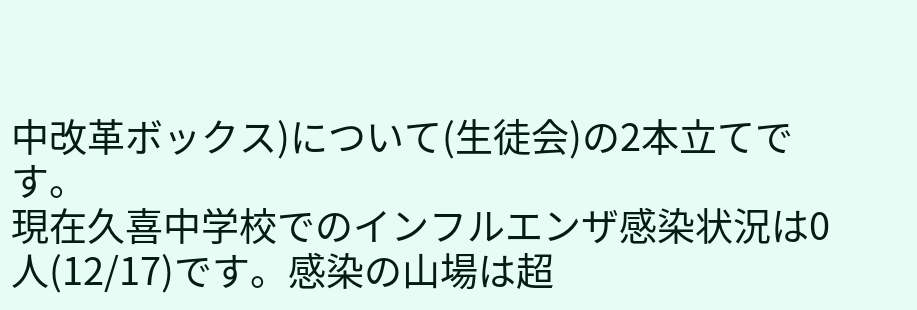中改革ボックス)について(生徒会)の2本立てです。
現在久喜中学校でのインフルエンザ感染状況は0人(12/17)です。感染の山場は超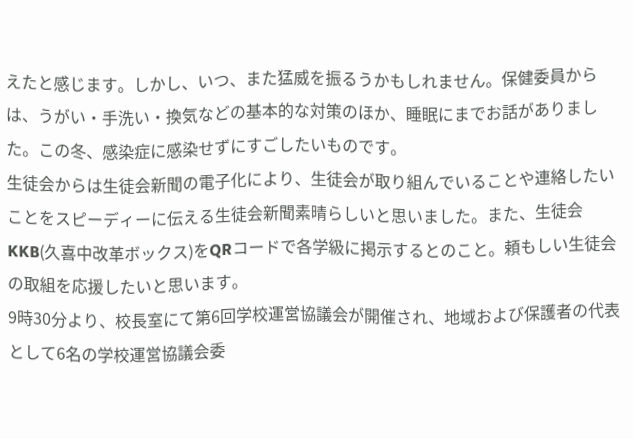えたと感じます。しかし、いつ、また猛威を振るうかもしれません。保健委員からは、うがい・手洗い・換気などの基本的な対策のほか、睡眠にまでお話がありました。この冬、感染症に感染せずにすごしたいものです。
生徒会からは生徒会新聞の電子化により、生徒会が取り組んでいることや連絡したいことをスピーディーに伝える生徒会新聞素晴らしいと思いました。また、生徒会KKB(久喜中改革ボックス)をQRコードで各学級に掲示するとのこと。頼もしい生徒会の取組を応援したいと思います。
9時30分より、校長室にて第6回学校運営協議会が開催され、地域および保護者の代表として6名の学校運営協議会委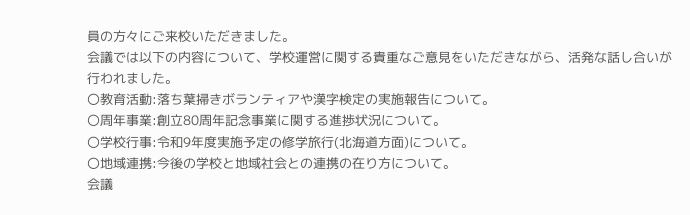員の方々にご来校いただきました。
会議では以下の内容について、学校運営に関する貴重なご意見をいただきながら、活発な話し合いが行われました。
〇教育活動:落ち葉掃きボランティアや漢字検定の実施報告について。
〇周年事業:創立80周年記念事業に関する進捗状況について。
〇学校行事:令和9年度実施予定の修学旅行(北海道方面)について。
〇地域連携:今後の学校と地域社会との連携の在り方について。
会議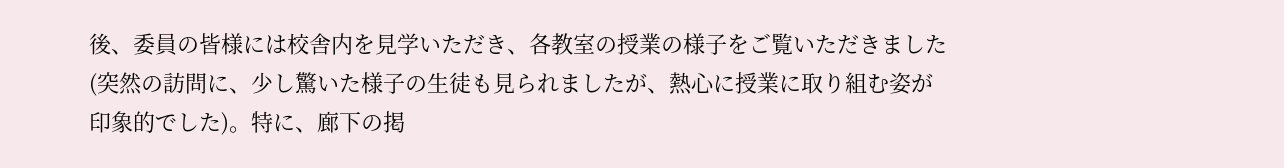後、委員の皆様には校舎内を見学いただき、各教室の授業の様子をご覧いただきました(突然の訪問に、少し驚いた様子の生徒も見られましたが、熱心に授業に取り組む姿が印象的でした)。特に、廊下の掲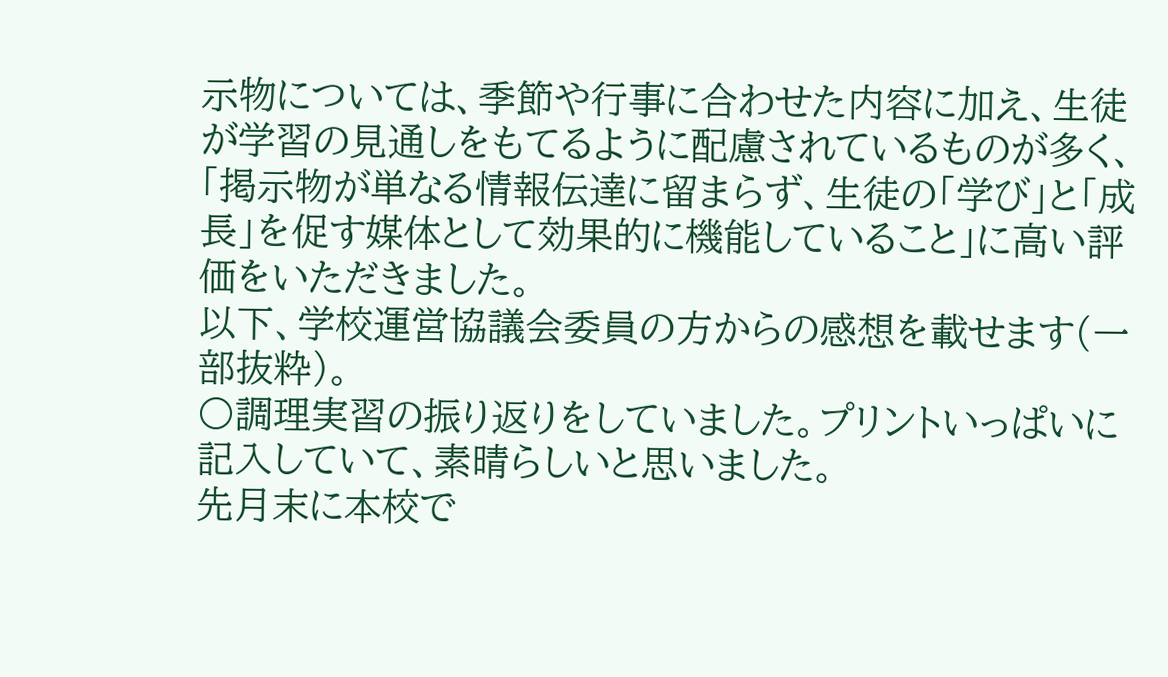示物については、季節や行事に合わせた内容に加え、生徒が学習の見通しをもてるように配慮されているものが多く、「掲示物が単なる情報伝達に留まらず、生徒の「学び」と「成長」を促す媒体として効果的に機能していること」に高い評価をいただきました。
以下、学校運営協議会委員の方からの感想を載せます(一部抜粋)。
〇調理実習の振り返りをしていました。プリントいっぱいに記入していて、素晴らしいと思いました。
先月末に本校で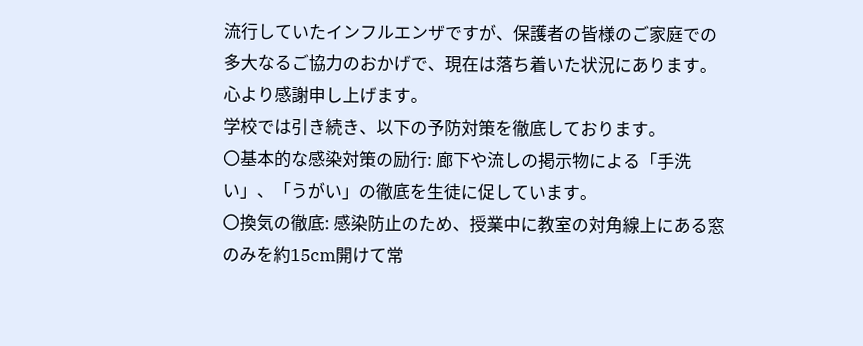流行していたインフルエンザですが、保護者の皆様のご家庭での多大なるご協力のおかげで、現在は落ち着いた状況にあります。心より感謝申し上げます。
学校では引き続き、以下の予防対策を徹底しております。
〇基本的な感染対策の励行: 廊下や流しの掲示物による「手洗い」、「うがい」の徹底を生徒に促しています。
〇換気の徹底: 感染防止のため、授業中に教室の対角線上にある窓のみを約15cm開けて常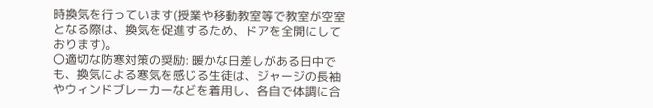時換気を行っています(授業や移動教室等で教室が空室となる際は、換気を促進するため、ドアを全開にしております)。
〇適切な防寒対策の奨励: 暖かな日差しがある日中でも、換気による寒気を感じる生徒は、ジャージの長袖やウィンドブレーカーなどを着用し、各自で体調に合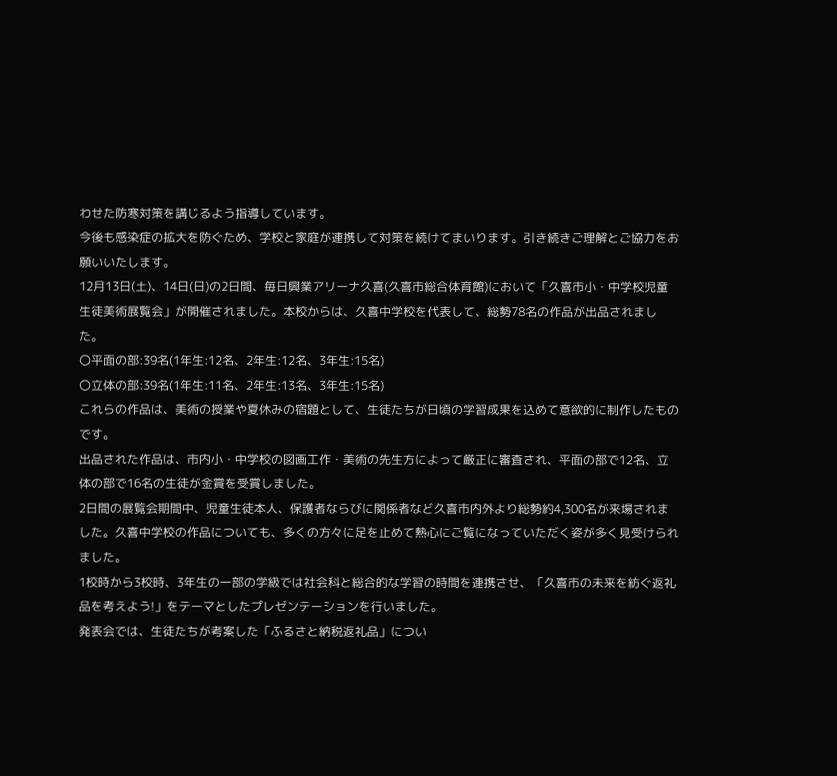わせた防寒対策を講じるよう指導しています。
今後も感染症の拡大を防ぐため、学校と家庭が連携して対策を続けてまいります。引き続きご理解とご協力をお願いいたします。
12月13日(土)、14日(日)の2日間、毎日興業アリーナ久喜(久喜市総合体育館)において「久喜市小・中学校児童生徒美術展覧会」が開催されました。本校からは、久喜中学校を代表して、総勢78名の作品が出品されました。
〇平面の部:39名(1年生:12名、2年生:12名、3年生:15名)
〇立体の部:39名(1年生:11名、2年生:13名、3年生:15名)
これらの作品は、美術の授業や夏休みの宿題として、生徒たちが日頃の学習成果を込めて意欲的に制作したものです。
出品された作品は、市内小・中学校の図画工作・美術の先生方によって厳正に審査され、平面の部で12名、立体の部で16名の生徒が金賞を受賞しました。
2日間の展覧会期間中、児童生徒本人、保護者ならびに関係者など久喜市内外より総勢約4,300名が来場されました。久喜中学校の作品についても、多くの方々に足を止めて熱心にご覧になっていただく姿が多く見受けられました。
1校時から3校時、3年生の一部の学級では社会科と総合的な学習の時間を連携させ、「久喜市の未来を紡ぐ返礼品を考えよう!」をテーマとしたプレゼンテーションを行いました。
発表会では、生徒たちが考案した「ふるさと納税返礼品」につい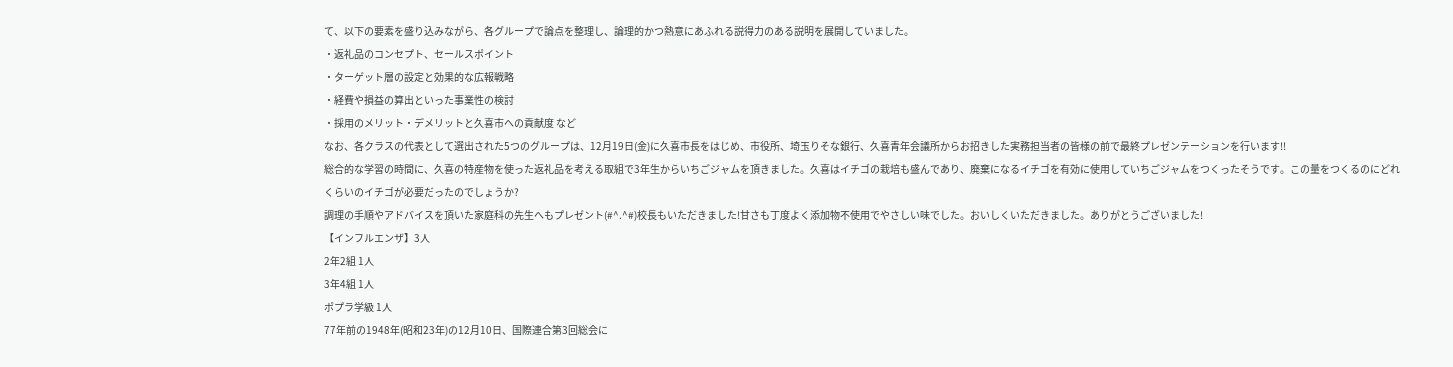て、以下の要素を盛り込みながら、各グループで論点を整理し、論理的かつ熱意にあふれる説得力のある説明を展開していました。
・返礼品のコンセプト、セールスポイント
・ターゲット層の設定と効果的な広報戦略
・経費や損益の算出といった事業性の検討
・採用のメリット・デメリットと久喜市への貢献度 など
なお、各クラスの代表として選出された5つのグループは、12月19日(金)に久喜市長をはじめ、市役所、埼玉りそな銀行、久喜青年会議所からお招きした実務担当者の皆様の前で最終プレゼンテーションを行います!!
総合的な学習の時間に、久喜の特産物を使った返礼品を考える取組で3年生からいちごジャムを頂きました。久喜はイチゴの栽培も盛んであり、廃棄になるイチゴを有効に使用していちごジャムをつくったそうです。この量をつくるのにどれくらいのイチゴが必要だったのでしょうか?
調理の手順やアドバイスを頂いた家庭科の先生へもプレゼント(#^.^#)校長もいただきました!甘さも丁度よく添加物不使用でやさしい味でした。おいしくいただきました。ありがとうございました!
【インフルエンザ】3人
2年2組 1人
3年4組 1人
ポプラ学級 1人
77年前の1948年(昭和23年)の12月10日、国際連合第3回総会に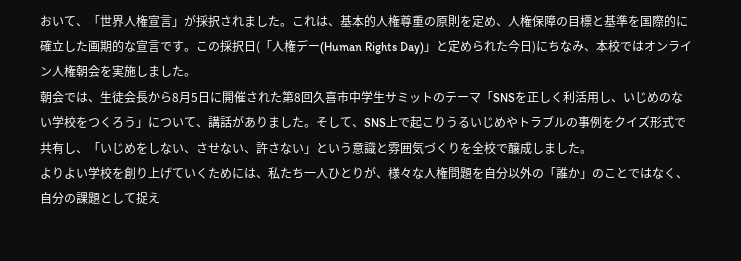おいて、「世界人権宣言」が採択されました。これは、基本的人権尊重の原則を定め、人権保障の目標と基準を国際的に確立した画期的な宣言です。この採択日(「人権デー(Human Rights Day)」と定められた今日)にちなみ、本校ではオンライン人権朝会を実施しました。
朝会では、生徒会長から8月5日に開催された第8回久喜市中学生サミットのテーマ「SNSを正しく利活用し、いじめのない学校をつくろう」について、講話がありました。そして、SNS上で起こりうるいじめやトラブルの事例をクイズ形式で共有し、「いじめをしない、させない、許さない」という意識と雰囲気づくりを全校で醸成しました。
よりよい学校を創り上げていくためには、私たち一人ひとりが、様々な人権問題を自分以外の「誰か」のことではなく、自分の課題として捉え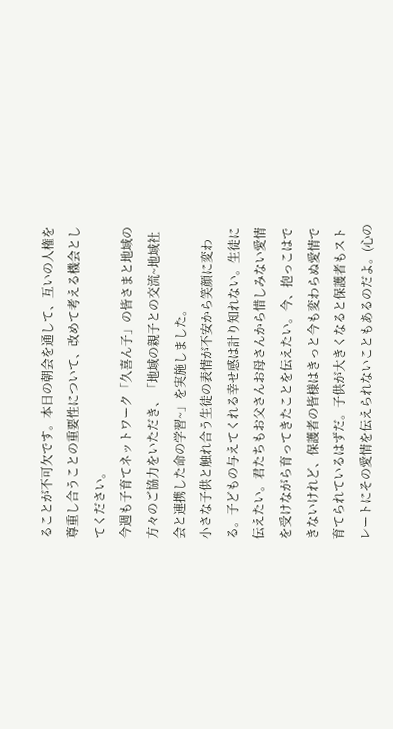ることが不可欠です。本日の朝会を通して、互いの人権を尊重し合うことの重要性について、改めて考える機会としてください。
今週も子育てネットワーク「久喜ん子」の皆さまと地域の方々のご協力をいただき、「地域の親子との交流~地域社会と連携した命の学習~」を実施しました。
小さな子供と触れ合う生徒の表情が不安から笑顔に変わる。子どもの与えてくれる幸せ感は計り知れない。生徒に伝えたい。君たちもお父さんお母さんから惜しみない愛情を受けながら育ってきたことを伝えたい。今、抱っこはできないけれど、保護者の皆様はきっと今も変わらぬ愛情で育てられているはずだ。子供が大きくなると保護者もストレートにその愛情を伝えられないこともあるのだよ。(心の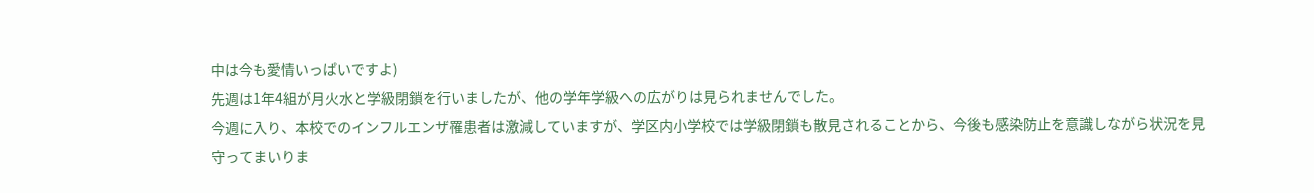中は今も愛情いっぱいですよ)
先週は1年4組が月火水と学級閉鎖を行いましたが、他の学年学級への広がりは見られませんでした。
今週に入り、本校でのインフルエンザ罹患者は激減していますが、学区内小学校では学級閉鎖も散見されることから、今後も感染防止を意識しながら状況を見守ってまいりま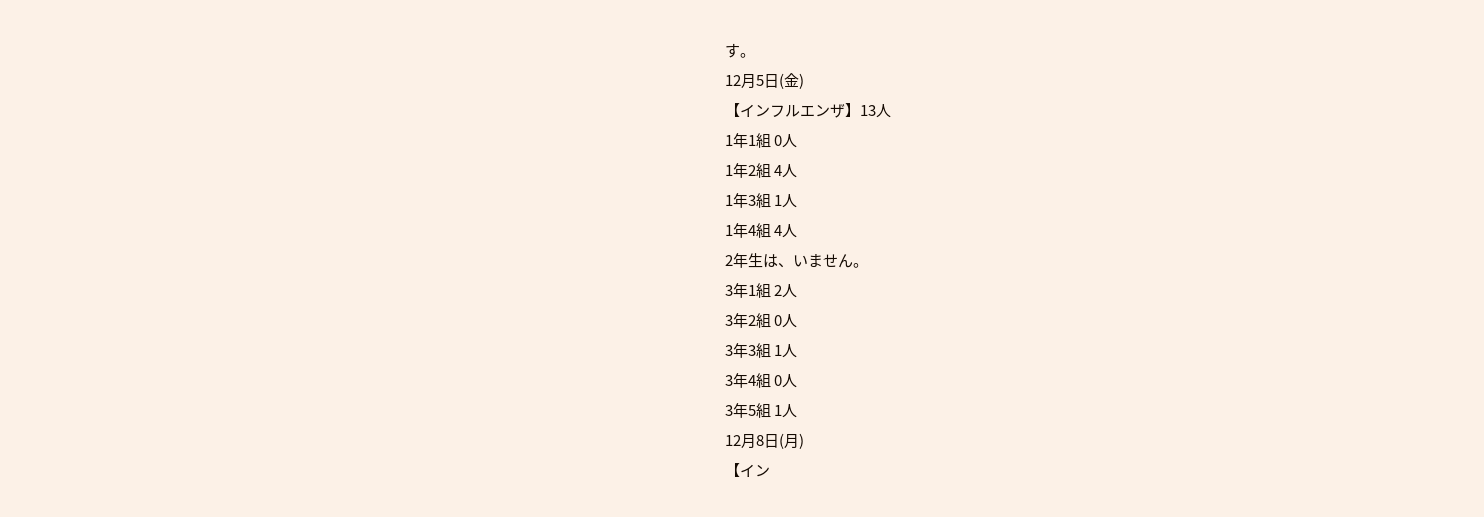す。
12月5日(金)
【インフルエンザ】13人
1年1組 0人
1年2組 4人
1年3組 1人
1年4組 4人
2年生は、いません。
3年1組 2人
3年2組 0人
3年3組 1人
3年4組 0人
3年5組 1人
12月8日(月)
【イン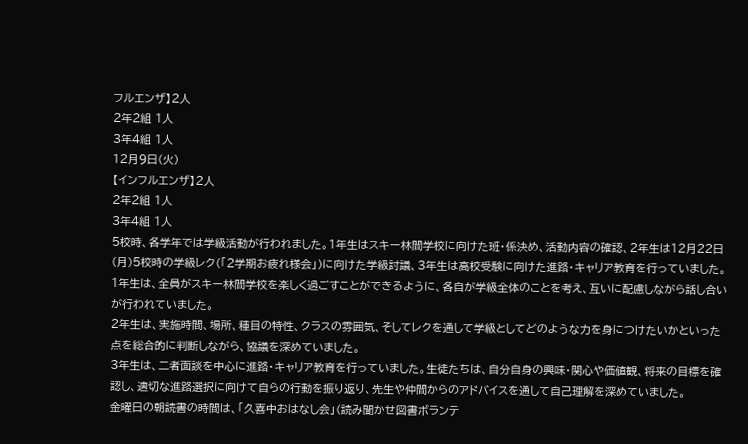フルエンザ】2人
2年2組 1人
3年4組 1人
12月9日(火)
【インフルエンザ】2人
2年2組 1人
3年4組 1人
5校時、各学年では学級活動が行われました。1年生はスキー林間学校に向けた班・係決め、活動内容の確認、2年生は12月22日(月)5校時の学級レク(「2学期お疲れ様会」)に向けた学級討議、3年生は高校受験に向けた進路・キャリア教育を行っていました。
1年生は、全員がスキー林間学校を楽しく過ごすことができるように、各自が学級全体のことを考え、互いに配慮しながら話し合いが行われていました。
2年生は、実施時間、場所、種目の特性、クラスの雰囲気、そしてレクを通して学級としてどのような力を身につけたいかといった点を総合的に判断しながら、協議を深めていました。
3年生は、二者面談を中心に進路・キャリア教育を行っていました。生徒たちは、自分自身の興味・関心や価値観、将来の目標を確認し、適切な進路選択に向けて自らの行動を振り返り、先生や仲間からのアドバイスを通して自己理解を深めていました。
金曜日の朝読書の時間は、「久喜中おはなし会」(読み聞かせ図書ボランテ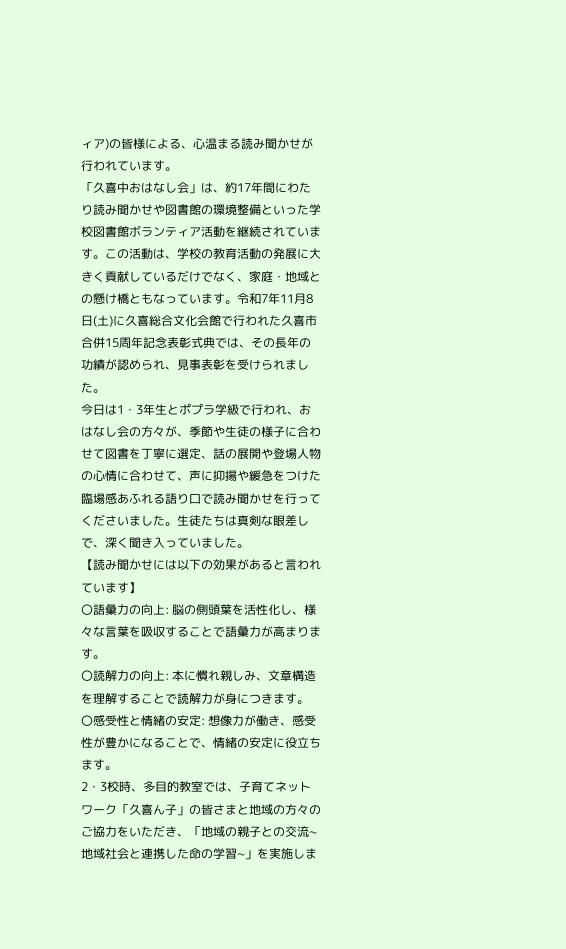ィア)の皆様による、心温まる読み聞かせが行われています。
「久喜中おはなし会」は、約17年間にわたり読み聞かせや図書館の環境整備といった学校図書館ボランティア活動を継続されています。この活動は、学校の教育活動の発展に大きく貢献しているだけでなく、家庭・地域との懸け橋ともなっています。令和7年11月8日(土)に久喜総合文化会館で行われた久喜市合併15周年記念表彰式典では、その長年の功績が認められ、見事表彰を受けられました。
今日は1・3年生とポプラ学級で行われ、おはなし会の方々が、季節や生徒の様子に合わせて図書を丁寧に選定、話の展開や登場人物の心情に合わせて、声に抑揚や緩急をつけた臨場感あふれる語り口で読み聞かせを行ってくださいました。生徒たちは真剣な眼差しで、深く聞き入っていました。
【読み聞かせには以下の効果があると言われています】
〇語彙力の向上: 脳の側頭葉を活性化し、様々な言葉を吸収することで語彙力が高まります。
〇読解力の向上: 本に慣れ親しみ、文章構造を理解することで読解力が身につきます。
〇感受性と情緒の安定: 想像力が働き、感受性が豊かになることで、情緒の安定に役立ちます。
2・3校時、多目的教室では、子育てネットワーク「久喜ん子」の皆さまと地域の方々のご協力をいただき、「地域の親子との交流~地域社会と連携した命の学習~」を実施しま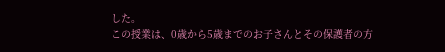した。
この授業は、0歳から5歳までのお子さんとその保護者の方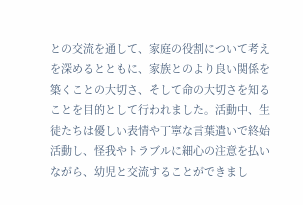との交流を通して、家庭の役割について考えを深めるとともに、家族とのより良い関係を築くことの大切さ、そして命の大切さを知ることを目的として行われました。活動中、生徒たちは優しい表情や丁寧な言葉遣いで終始活動し、怪我やトラブルに細心の注意を払いながら、幼児と交流することができまし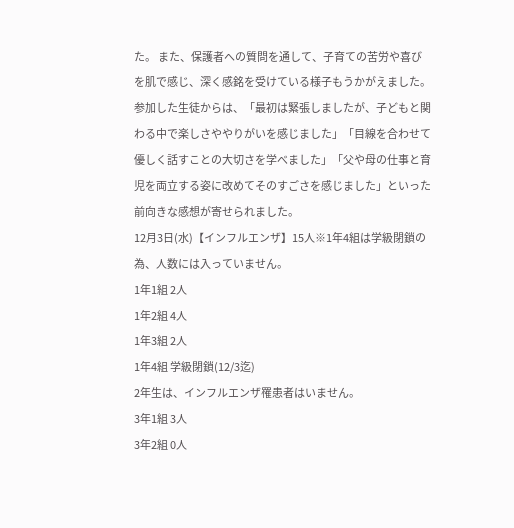た。 また、保護者への質問を通して、子育ての苦労や喜びを肌で感じ、深く感銘を受けている様子もうかがえました。
参加した生徒からは、「最初は緊張しましたが、子どもと関わる中で楽しさややりがいを感じました」「目線を合わせて優しく話すことの大切さを学べました」「父や母の仕事と育児を両立する姿に改めてそのすごさを感じました」といった前向きな感想が寄せられました。
12月3日(水)【インフルエンザ】15人※1年4組は学級閉鎖の為、人数には入っていません。
1年1組 2人
1年2組 4人
1年3組 2人
1年4組 学級閉鎖(12/3迄)
2年生は、インフルエンザ罹患者はいません。
3年1組 3人
3年2組 0人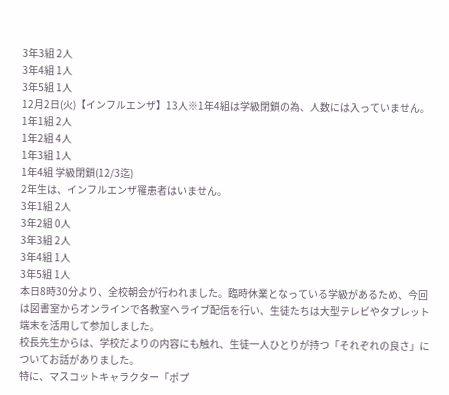3年3組 2人
3年4組 1人
3年5組 1人
12月2日(火)【インフルエンザ】13人※1年4組は学級閉鎖の為、人数には入っていません。
1年1組 2人
1年2組 4人
1年3組 1人
1年4組 学級閉鎖(12/3迄)
2年生は、インフルエンザ罹患者はいません。
3年1組 2人
3年2組 0人
3年3組 2人
3年4組 1人
3年5組 1人
本日8時30分より、全校朝会が行われました。臨時休業となっている学級があるため、今回は図書室からオンラインで各教室へライブ配信を行い、生徒たちは大型テレビやタブレット端末を活用して参加しました。
校長先生からは、学校だよりの内容にも触れ、生徒一人ひとりが持つ「それぞれの良さ」についてお話がありました。
特に、マスコットキャラクター「ポプ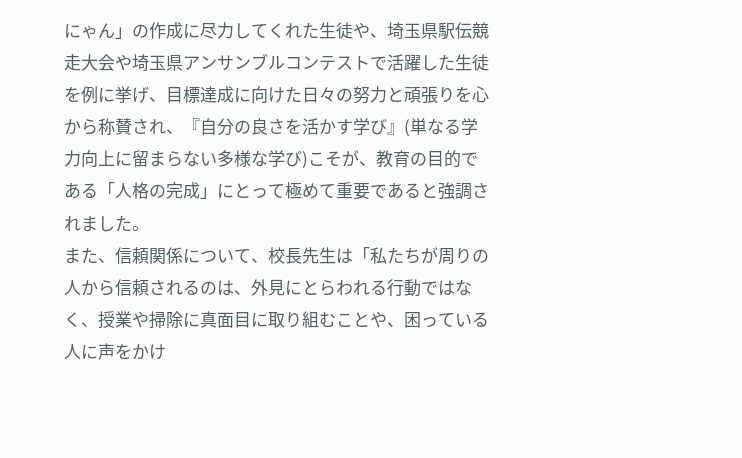にゃん」の作成に尽力してくれた生徒や、埼玉県駅伝競走大会や埼玉県アンサンブルコンテストで活躍した生徒を例に挙げ、目標達成に向けた日々の努力と頑張りを心から称賛され、『自分の良さを活かす学び』(単なる学力向上に留まらない多様な学び)こそが、教育の目的である「人格の完成」にとって極めて重要であると強調されました。
また、信頼関係について、校長先生は「私たちが周りの人から信頼されるのは、外見にとらわれる行動ではなく、授業や掃除に真面目に取り組むことや、困っている人に声をかけ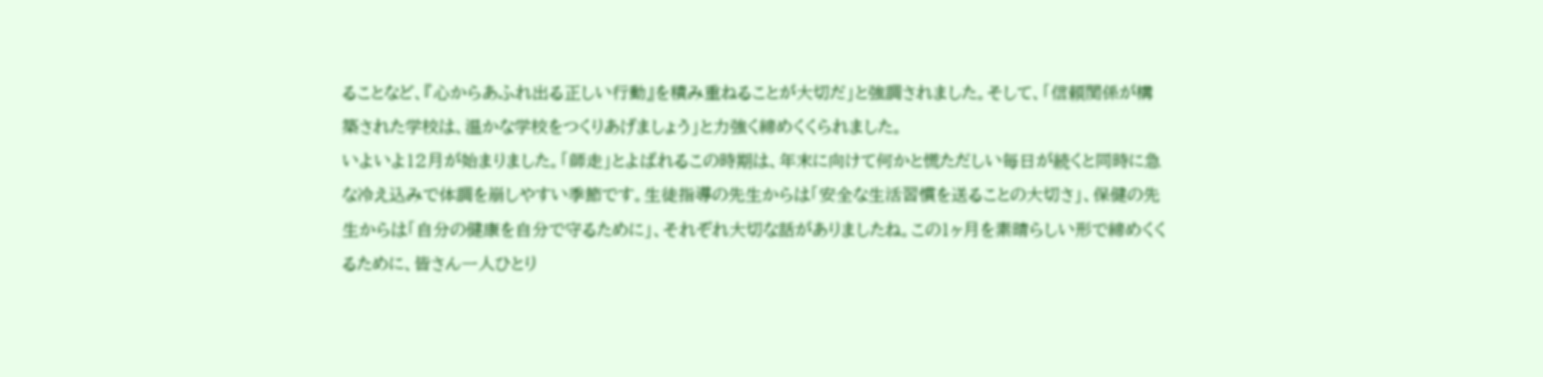ることなど、『心からあふれ出る正しい行動』を積み重ねることが大切だ」と強調されました。そして、「信頼関係が構築された学校は、温かな学校をつくりあげましょう」と力強く締めくくられました。
いよいよ12月が始まりました。「師走」とよばれるこの時期は、年末に向けて何かと慌ただしい毎日が続くと同時に急な冷え込みで体調を崩しやすい季節です。生徒指導の先生からは「安全な生活習慣を送ることの大切さ」、保健の先生からは「自分の健康を自分で守るために」、それぞれ大切な話がありましたね。この1ヶ月を素晴らしい形で締めくくるために、皆さん一人ひとり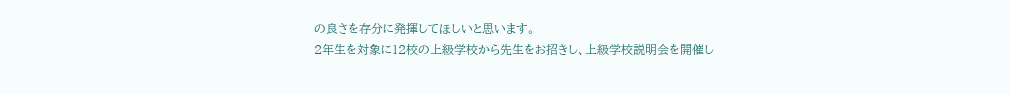の良さを存分に発揮してほしいと思います。
2年生を対象に12校の上級学校から先生をお招きし、上級学校説明会を開催し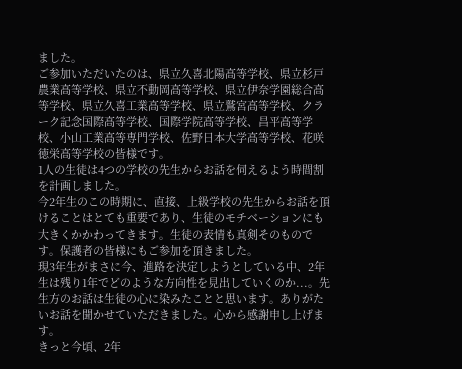ました。
ご参加いただいたのは、県立久喜北陽高等学校、県立杉戸農業高等学校、県立不動岡高等学校、県立伊奈学園総合高等学校、県立久喜工業高等学校、県立鷲宮高等学校、クラーク記念国際高等学校、国際学院高等学校、昌平高等学校、小山工業高等専門学校、佐野日本大学高等学校、花咲徳栄高等学校の皆様です。
1人の生徒は4つの学校の先生からお話を伺えるよう時間割を計画しました。
今2年生のこの時期に、直接、上級学校の先生からお話を頂けることはとても重要であり、生徒のモチベーションにも大きくかかわってきます。生徒の表情も真剣そのものです。保護者の皆様にもご参加を頂きました。
現3年生がまさに今、進路を決定しようとしている中、2年生は残り1年でどのような方向性を見出していくのか...。先生方のお話は生徒の心に染みたことと思います。ありがたいお話を聞かせていただきました。心から感謝申し上げます。
きっと今頃、2年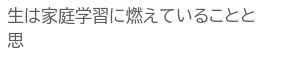生は家庭学習に燃えていることと思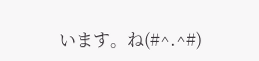います。ね(#^.^#)